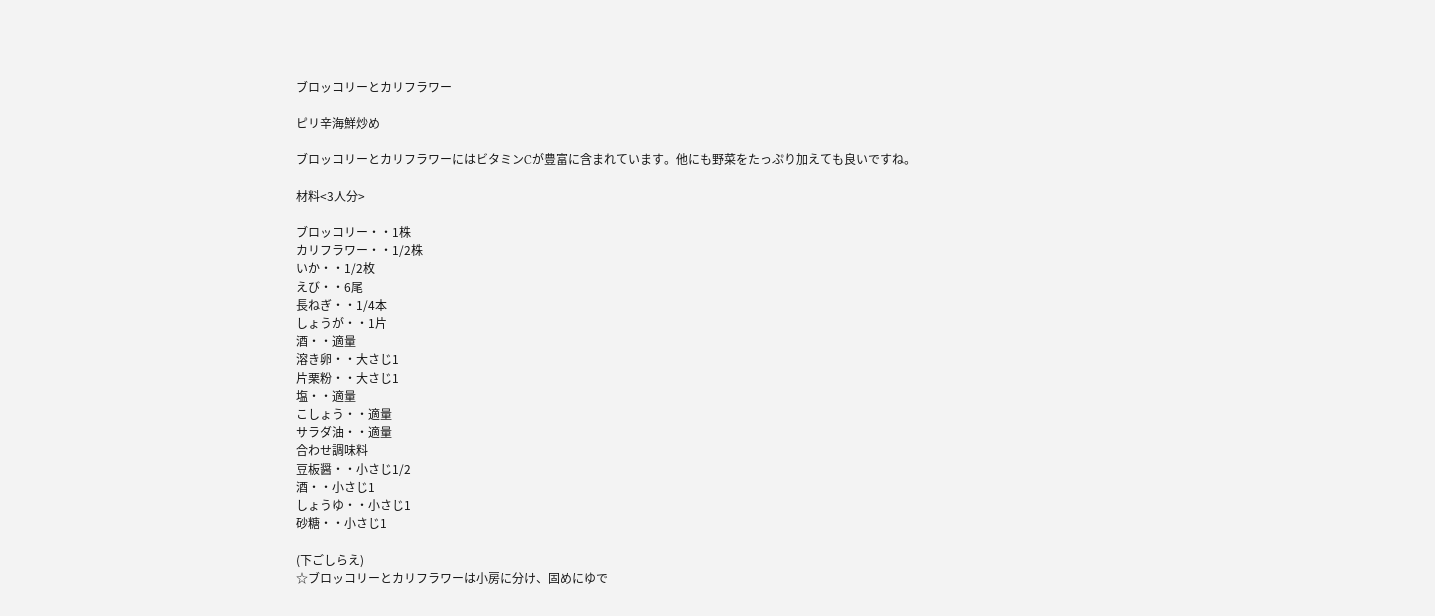ブロッコリーとカリフラワー

ピリ辛海鮮炒め

ブロッコリーとカリフラワーにはビタミンCが豊富に含まれています。他にも野菜をたっぷり加えても良いですね。

材料<3人分>

ブロッコリー・・1株
カリフラワー・・1/2株
いか・・1/2枚
えび・・6尾
長ねぎ・・1/4本
しょうが・・1片
酒・・適量
溶き卵・・大さじ1
片栗粉・・大さじ1
塩・・適量
こしょう・・適量
サラダ油・・適量
合わせ調味料
豆板醤・・小さじ1/2
酒・・小さじ1
しょうゆ・・小さじ1
砂糖・・小さじ1

(下ごしらえ)
☆ブロッコリーとカリフラワーは小房に分け、固めにゆで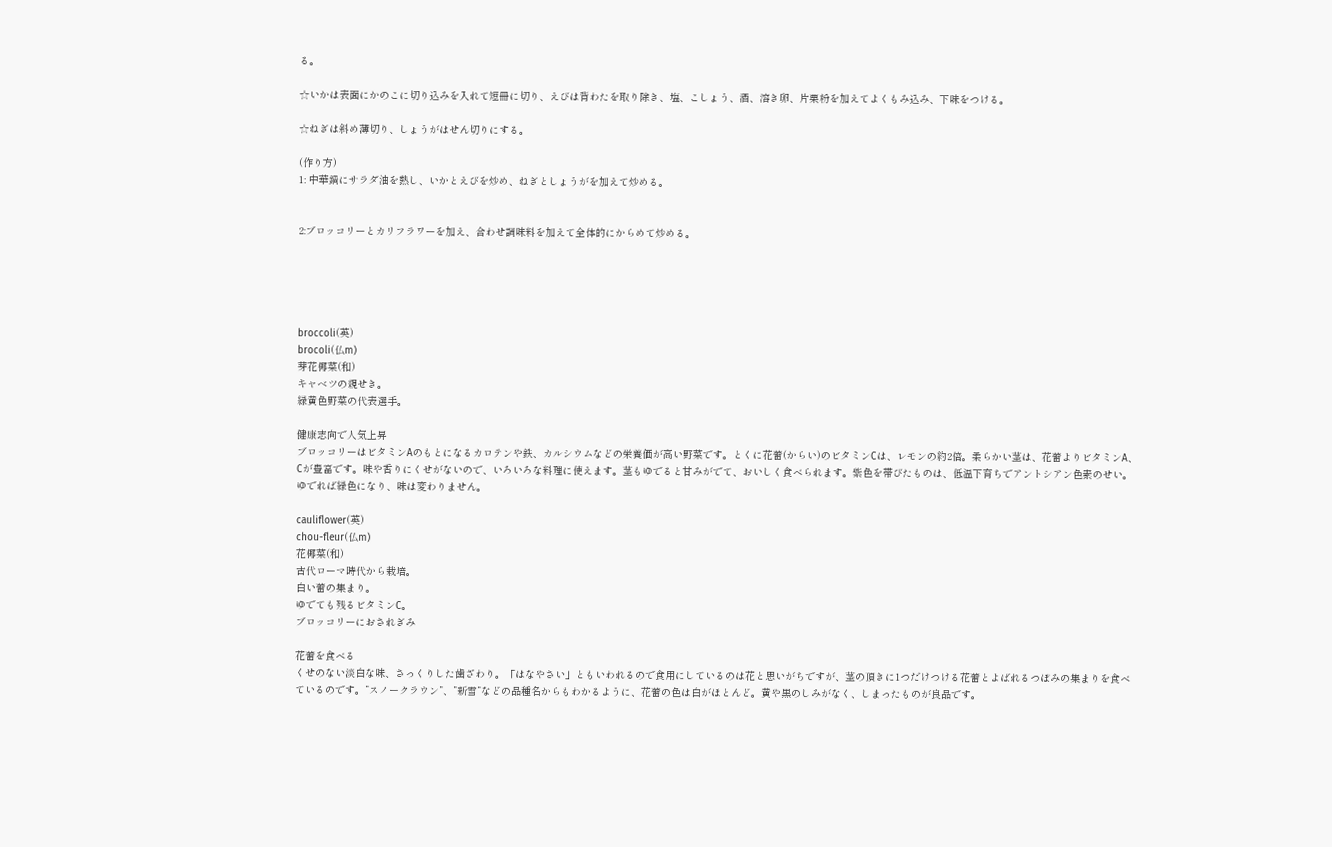る。

☆いかは表面にかのこに切り込みを入れて短冊に切り、えびは背わたを取り除き、塩、こしょう、酒、溶き卵、片栗粉を加えてよくもみ込み、下味をつける。

☆ねぎは斜め薄切り、しょうがはせん切りにする。

(作り方)
1: 中華鍋にサラダ油を熱し、いかとえびを炒め、ねぎとしょうがを加えて炒める。


2:ブロッコリーとカリフラワーを加え、合わせ調味料を加えて全体的にからめて炒める。





broccoli(英)
brocoli(仏m)
芽花椰菜(和)
キャベツの親せき。
緑黄色野菜の代表選手。

健康志向で人気上昇
ブロッコリーはビタミンAのもとになるカロテンや鉄、カルシウムなどの栄養価が高い野菜です。とくに花蕾(からい)のビタミンCは、レモンの約2倍。柔らかい茎は、花蕾よりビタミンA、Cが豊富です。味や香りにくせがないので、いろいろな料理に使えます。茎もゆでると甘みがでて、おいしく食べられます。紫色を帯びたものは、低温下育ちでアントシアン色素のせい。ゆでれば緑色になり、味は変わりません。

cauliflower(英)
chou-fleur(仏m)
花椰菜(和)
古代ローマ時代から栽培。
白い蕾の集まり。
ゆでても残るビタミンC。
ブロッコリーにおされぎみ

花蕾を食べる
くせのない淡白な味、さっくりした歯ざわり。「はなやさい」ともいわれるので食用にしているのは花と思いがちですが、茎の頂きに1つだけつける花蕾とよばれるつぼみの集まりを食べているのです。”スノークラウン”、”新雪”などの品種名からもわかるように、花蕾の色は白がほとんど。黄や黒のしみがなく、しまったものが良品です。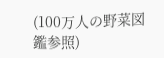(100万人の野菜図鑑参照)